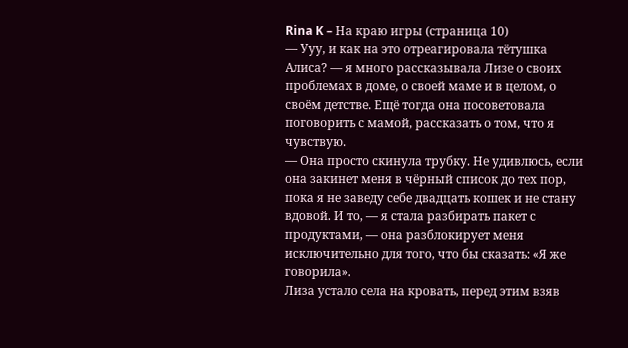Rina K – На краю игры (страница 10)
— Ууу, и как на это отреагировала тётушка Алиса? — я много рассказывала Лизе о своих проблемах в доме, о своей маме и в целом, о своём детстве. Ещё тогда она посоветовала поговорить с мамой, рассказать о том, что я чувствую.
— Она просто скинула трубку. Не удивлюсь, если она закинет меня в чёрный список до тех пор, пока я не заведу себе двадцать кошек и не стану вдовой. И то, — я стала разбирать пакет с продуктами, — она разблокирует меня исключительно для того, что бы сказать: «Я же говорила».
Лиза устало села на кровать, перед этим взяв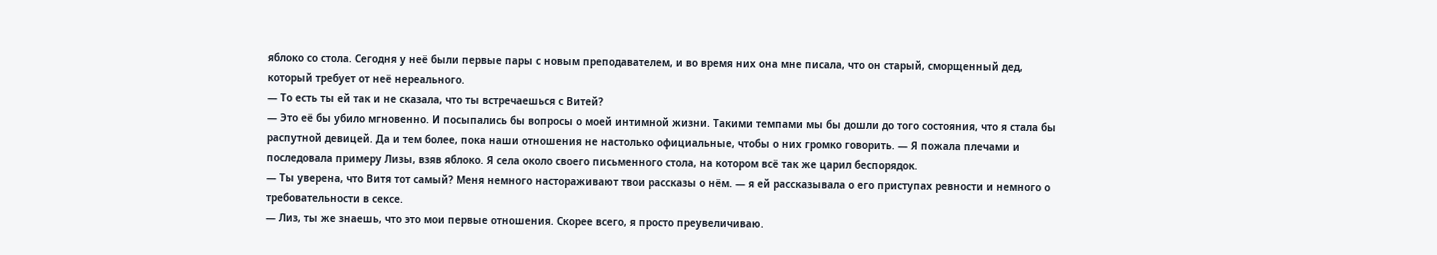яблоко со стола. Сегодня у неё были первые пары с новым преподавателем, и во время них она мне писала, что он старый, сморщенный дед, который требует от неё нереального.
— То есть ты ей так и не сказала, что ты встречаешься с Витей?
— Это её бы убило мгновенно. И посыпались бы вопросы о моей интимной жизни. Такими темпами мы бы дошли до того состояния, что я стала бы распутной девицей. Да и тем более, пока наши отношения не настолько официальные, чтобы о них громко говорить. — Я пожала плечами и последовала примеру Лизы, взяв яблоко. Я села около своего письменного стола, на котором всё так же царил беспорядок.
— Ты уверена, что Витя тот самый? Меня немного настораживают твои рассказы о нём. — я ей рассказывала о его приступах ревности и немного о требовательности в сексе.
— Лиз, ты же знаешь, что это мои первые отношения. Скорее всего, я просто преувеличиваю.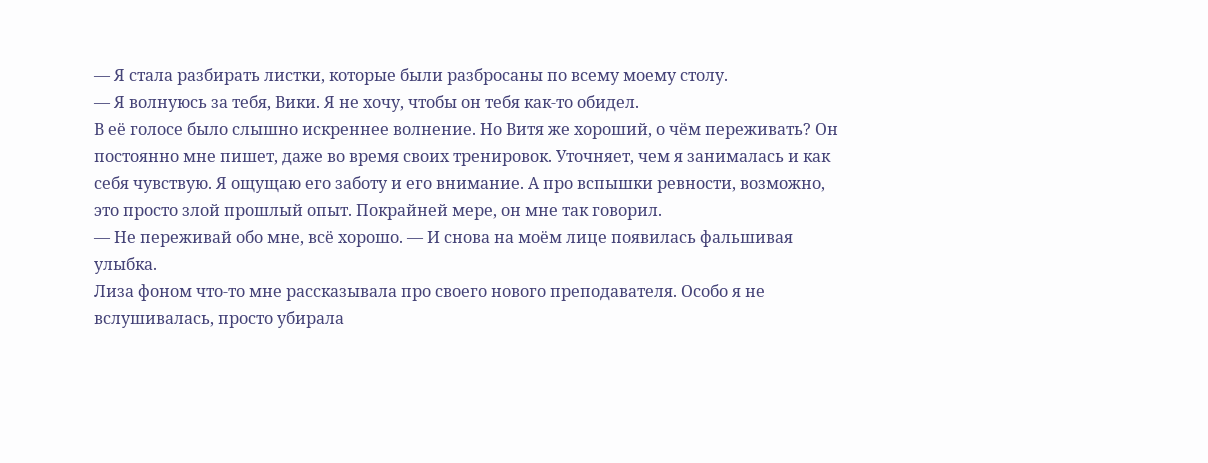— Я стала разбирать листки, которые были разбросаны по всему моему столу.
— Я волнуюсь за тебя, Вики. Я не хочу, чтобы он тебя как-то обидел.
В её голосе было слышно искреннее волнение. Но Витя же хороший, о чём переживать? Он постоянно мне пишет, даже во время своих тренировок. Уточняет, чем я занималась и как себя чувствую. Я ощущаю его заботу и его внимание. А про вспышки ревности, возможно, это просто злой прошлый опыт. Покрайней мере, он мне так говорил.
— Не переживай обо мне, всё хорошо. — И снова на моём лице появилась фальшивая улыбка.
Лиза фоном что-то мне рассказывала про своего нового преподавателя. Особо я не вслушивалась, просто убирала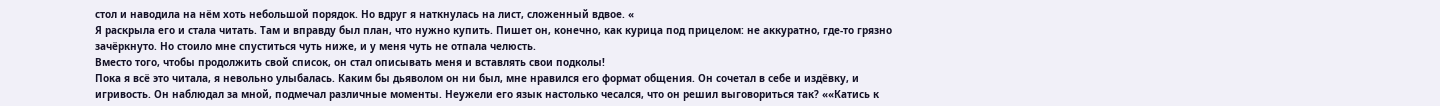стол и наводила на нём хоть небольшой порядок. Но вдруг я наткнулась на лист, сложенный вдвое. «
Я раскрыла его и стала читать. Там и вправду был план, что нужно купить. Пишет он, конечно, как курица под прицелом: не аккуратно, где-то грязно зачёркнуто. Но стоило мне спуститься чуть ниже, и у меня чуть не отпала челюсть.
Вместо того, чтобы продолжить свой список, он стал описывать меня и вставлять свои подколы!
Пока я всё это читала, я невольно улыбалась. Каким бы дьяволом он ни был, мне нравился его формат общения. Он сочетал в себе и издёвку, и игривость. Он наблюдал за мной, подмечал различные моменты. Неужели его язык настолько чесался, что он решил выговориться так? ««Катись к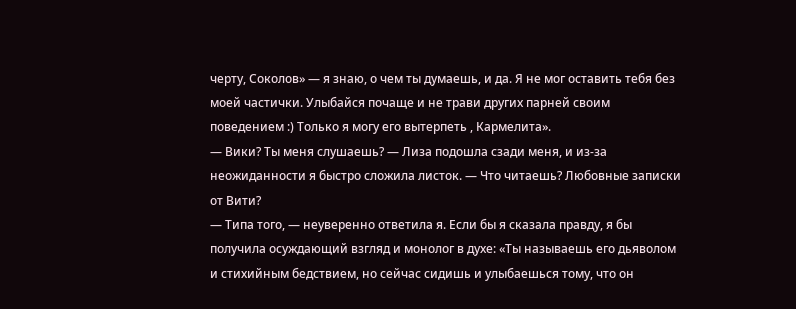черту, Соколов» — я знаю, о чем ты думаешь, и да. Я не мог оставить тебя без моей частички. Улыбайся почаще и не трави других парней своим поведением :) Только я могу его вытерпеть , Кармелита».
— Вики? Ты меня слушаешь? — Лиза подошла сзади меня, и из-за неожиданности я быстро сложила листок. — Что читаешь? Любовные записки от Вити?
— Типа того, — неуверенно ответила я. Если бы я сказала правду, я бы получила осуждающий взгляд и монолог в духе: «Ты называешь его дьяволом и стихийным бедствием, но сейчас сидишь и улыбаешься тому, что он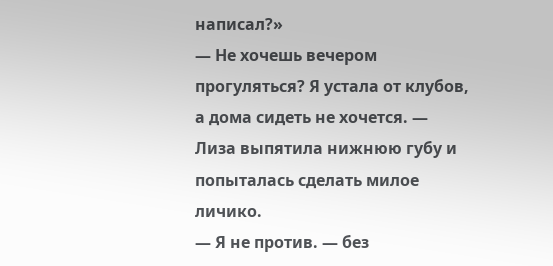написал?»
— Не хочешь вечером прогуляться? Я устала от клубов, а дома сидеть не хочется. — Лиза выпятила нижнюю губу и попыталась сделать милое личико.
— Я не против. — без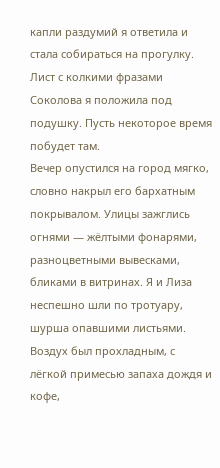капли раздумий я ответила и стала собираться на прогулку. Лист с колкими фразами Соколова я положила под подушку. Пусть некоторое время побудет там.
Вечер опустился на город мягко, словно накрыл его бархатным покрывалом. Улицы зажглись огнями — жёлтыми фонарями, разноцветными вывесками, бликами в витринах. Я и Лиза неспешно шли по тротуару, шурша опавшими листьями. Воздух был прохладным, с лёгкой примесью запаха дождя и кофе,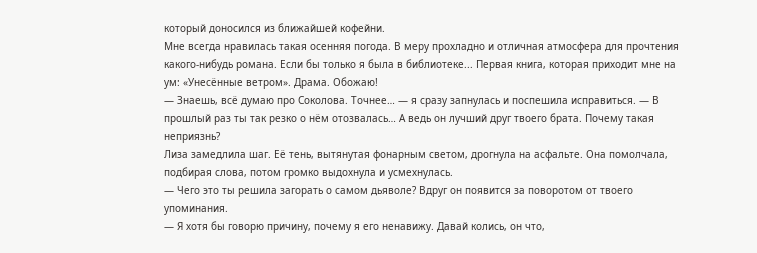который доносился из ближайшей кофейни.
Мне всегда нравилась такая осенняя погода. В меру прохладно и отличная атмосфера для прочтения какого-нибудь романа. Если бы только я была в библиотеке... Первая книга, которая приходит мне на ум: «Унесённые ветром». Драма. Обожаю!
— Знаешь, всё думаю про Соколова. Точнее… — я сразу запнулась и поспешила исправиться. — В прошлый раз ты так резко о нём отозвалась… А ведь он лучший друг твоего брата. Почему такая неприязнь?
Лиза замедлила шаг. Её тень, вытянутая фонарным светом, дрогнула на асфальте. Она помолчала, подбирая слова, потом громко выдохнула и усмехнулась.
— Чего это ты решила загорать о самом дьяволе? Вдруг он появится за поворотом от твоего упоминания.
— Я хотя бы говорю причину, почему я его ненавижу. Давай колись, он что,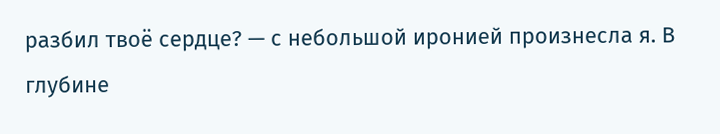разбил твоё сердце? — с небольшой иронией произнесла я. В глубине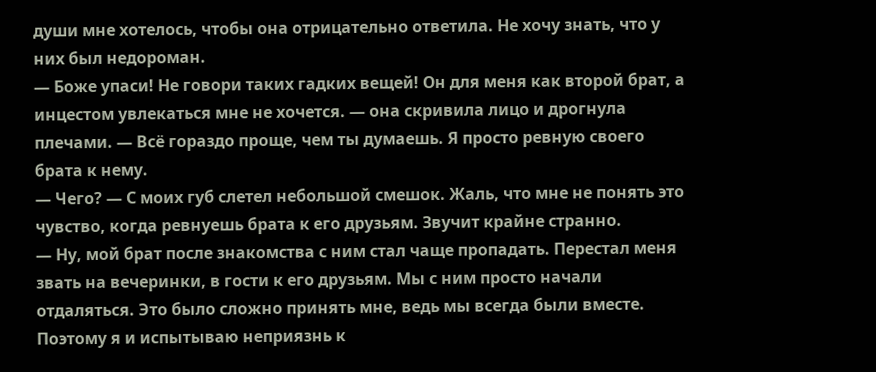души мне хотелось, чтобы она отрицательно ответила. Не хочу знать, что у них был недороман.
— Боже упаси! Не говори таких гадких вещей! Он для меня как второй брат, а инцестом увлекаться мне не хочется. — она скривила лицо и дрогнула плечами. — Всё гораздо проще, чем ты думаешь. Я просто ревную своего брата к нему.
— Чего? — С моих губ слетел небольшой смешок. Жаль, что мне не понять это чувство, когда ревнуешь брата к его друзьям. Звучит крайне странно.
— Ну, мой брат после знакомства с ним стал чаще пропадать. Перестал меня звать на вечеринки, в гости к его друзьям. Мы с ним просто начали отдаляться. Это было сложно принять мне, ведь мы всегда были вместе. Поэтому я и испытываю неприязнь к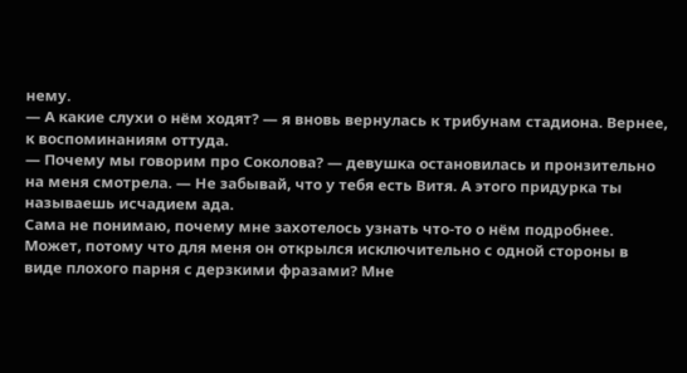нему.
— А какие слухи о нём ходят? — я вновь вернулась к трибунам стадиона. Вернее, к воспоминаниям оттуда.
— Почему мы говорим про Соколова? — девушка остановилась и пронзительно на меня смотрела. — Не забывай, что у тебя есть Витя. А этого придурка ты называешь исчадием ада.
Сама не понимаю, почему мне захотелось узнать что-то о нём подробнее. Может, потому что для меня он открылся исключительно с одной стороны в виде плохого парня с дерзкими фразами? Мне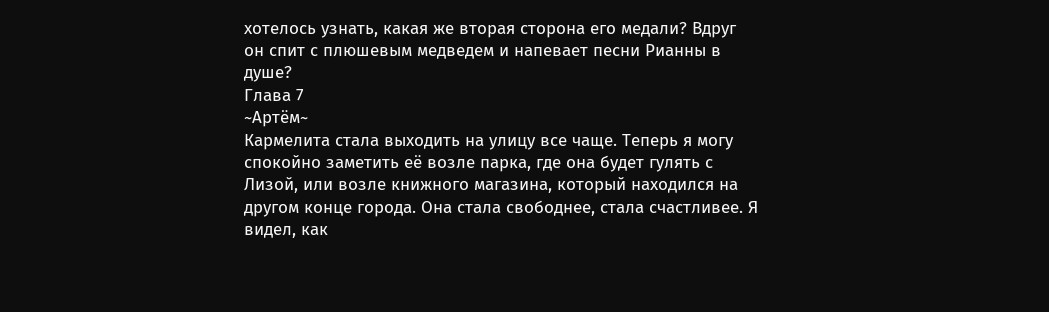хотелось узнать, какая же вторая сторона его медали? Вдруг он спит с плюшевым медведем и напевает песни Рианны в душе?
Глава 7
~Артём~
Кармелита стала выходить на улицу все чаще. Теперь я могу спокойно заметить её возле парка, где она будет гулять с Лизой, или возле книжного магазина, который находился на другом конце города. Она стала свободнее, стала счастливее. Я видел, как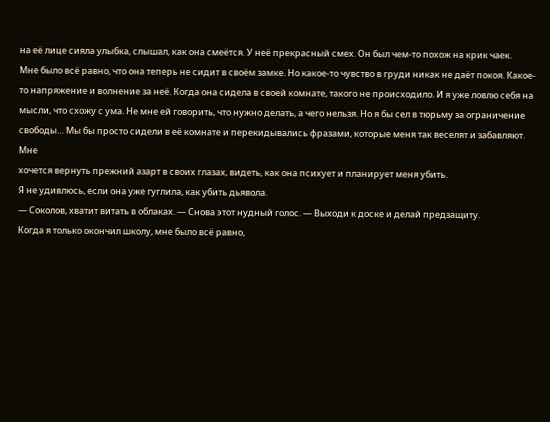на её лице сияла улыбка, слышал, как она смеётся. У неё прекрасный смех. Он был чем-то похож на крик чаек.
Мне было всё равно, что она теперь не сидит в своём замке. Но какое-то чувство в груди никак не даёт покоя. Какое-то напряжение и волнение за неё. Когда она сидела в своей комнате, такого не происходило. И я уже ловлю себя на мысли, что схожу с ума. Не мне ей говорить, что нужно делать, а чего нельзя. Но я бы сел в тюрьму за ограничение свободы… Мы бы просто сидели в её комнате и перекидывались фразами, которые меня так веселят и забавляют. Мне
хочется вернуть прежний азарт в своих глазах, видеть, как она психует и планирует меня убить.
Я не удивлюсь, если она уже гуглила, как убить дьявола.
— Соколов, хватит витать в облаках. — Снова этот нудный голос. — Выходи к доске и делай предзащиту.
Когда я только окончил школу, мне было всё равно,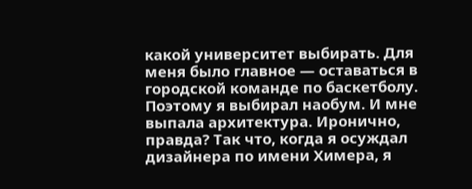какой университет выбирать. Для меня было главное — оставаться в городской команде по баскетболу. Поэтому я выбирал наобум. И мне выпала архитектура. Иронично, правда? Так что, когда я осуждал дизайнера по имени Химера, я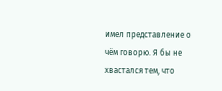имел представление о чём говорю. Я бы не хвастался тем, что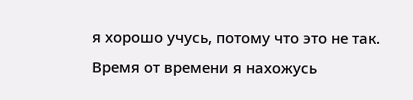я хорошо учусь, потому что это не так. Время от времени я нахожусь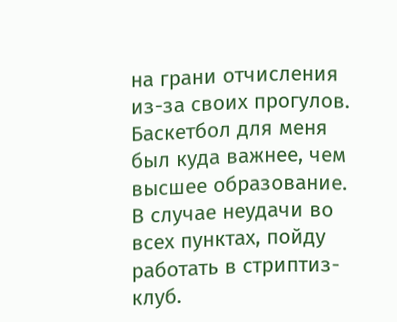на грани отчисления из-за своих прогулов. Баскетбол для меня был куда важнее, чем высшее образование. В случае неудачи во всех пунктах, пойду работать в стриптиз-клуб.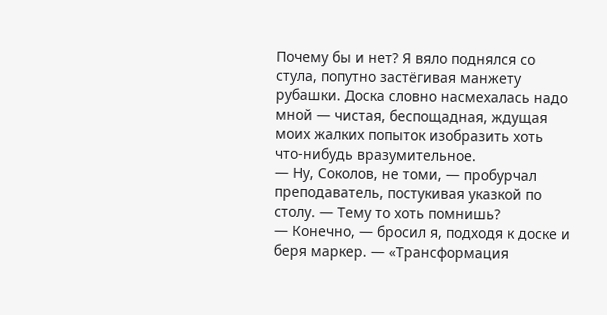Почему бы и нет? Я вяло поднялся со стула, попутно застёгивая манжету рубашки. Доска словно насмехалась надо мной — чистая, беспощадная, ждущая моих жалких попыток изобразить хоть что‑нибудь вразумительное.
— Ну, Соколов, не томи, — пробурчал преподаватель, постукивая указкой по столу. — Тему то хоть помнишь?
— Конечно, — бросил я, подходя к доске и беря маркер. — «Трансформация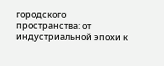городского пространства: от индустриальной эпохи к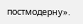постмодерну».